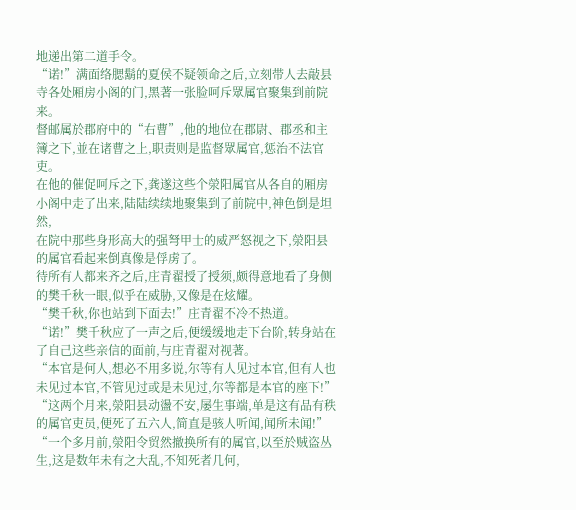地递出第二道手令。
“诺!”满面络腮鬍的夏侯不疑领命之后,立刻带人去敲县寺各处厢房小阁的门,黑著一张脸呵斥眾属官聚集到前院来。
督邮属於郡府中的“右曹”,他的地位在郡尉、郡丞和主簿之下,並在诸曹之上,职责则是监督眾属官,惩治不法官吏。
在他的催促呵斥之下,龚遂这些个滎阳属官从各自的厢房小阁中走了出来,陆陆续续地聚集到了前院中,神色倒是坦然,
在院中那些身形高大的强弩甲士的威严怒视之下,滎阳县的属官看起来倒真像是俘虏了。
待所有人都来齐之后,庄青翟授了授须,颇得意地看了身侧的樊千秋一眼,似乎在威胁,又像是在炫耀。
“樊千秋,你也站到下面去!”庄青翟不冷不热道。
“诺!”樊千秋应了一声之后,便缓缓地走下台阶,转身站在了自己这些亲信的面前,与庄青翟对视著。
“本官是何人,想必不用多说,尔等有人见过本官,但有人也未见过本官,不管见过或是未见过,尔等都是本官的座下!”
“这两个月来,滎阳县动盪不安,屡生事端,单是这有品有秩的属官吏员,便死了五六人,简直是骇人听闻,闻所未闻!”
“一个多月前,滎阳令贸然撤换所有的属官,以至於贼盗丛生,这是数年未有之大乱,不知死者几何,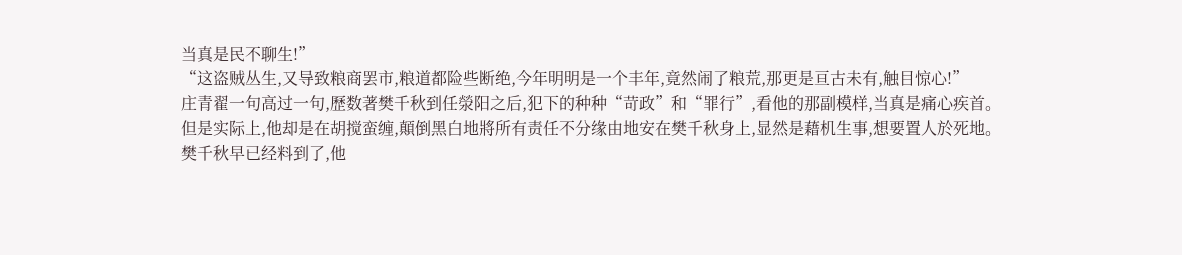当真是民不聊生!”
“这盗贼丛生,又导致粮商罢市,粮道都险些断绝,今年明明是一个丰年,竟然闹了粮荒,那更是亘古未有,触目惊心!”
庄青翟一句高过一句,歷数著樊千秋到任滎阳之后,犯下的种种“苛政”和“罪行”,看他的那副模样,当真是痛心疾首。
但是实际上,他却是在胡搅蛮缠,顛倒黑白地將所有责任不分缘由地安在樊千秋身上,显然是藉机生事,想要置人於死地。
樊千秋早已经料到了,他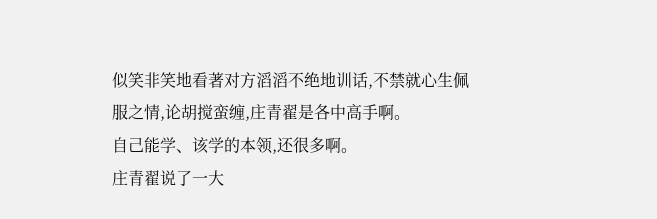似笑非笑地看著对方滔滔不绝地训话,不禁就心生佩服之情,论胡搅蛮缠,庄青翟是各中高手啊。
自己能学、该学的本领,还很多啊。
庄青翟说了一大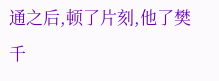通之后,顿了片刻,他了樊千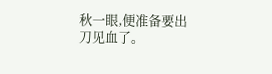秋一眼,便准备要出刀见血了。